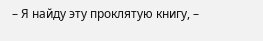– Я найду эту проклятую книгу, –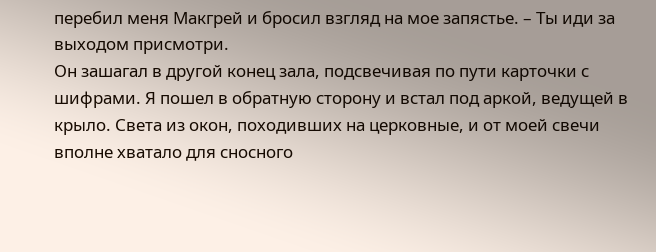перебил меня Макгрей и бросил взгляд на мое запястье. – Ты иди за выходом присмотри.
Он зашагал в другой конец зала, подсвечивая по пути карточки с шифрами. Я пошел в обратную сторону и встал под аркой, ведущей в крыло. Света из окон, походивших на церковные, и от моей свечи вполне хватало для сносного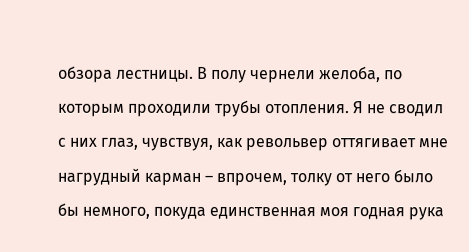обзора лестницы. В полу чернели желоба, по которым проходили трубы отопления. Я не сводил с них глаз, чувствуя, как револьвер оттягивает мне нагрудный карман – впрочем, толку от него было бы немного, покуда единственная моя годная рука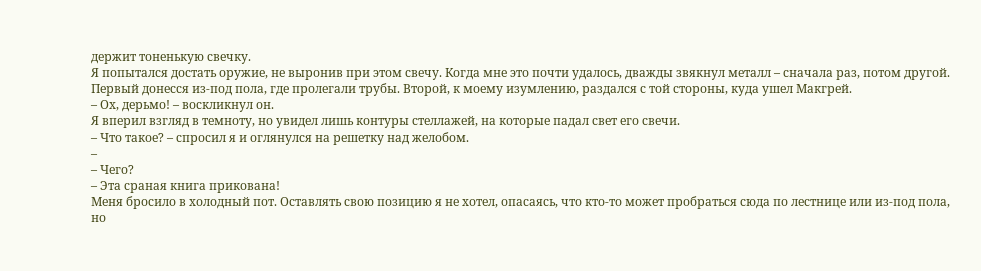держит тоненькую свечку.
Я попытался достать оружие, не выронив при этом свечу. Когда мне это почти удалось, дважды звякнул металл – сначала раз, потом другой.
Первый донесся из-под пола, где пролегали трубы. Второй, к моему изумлению, раздался с той стороны, куда ушел Макгрей.
– Ох, дерьмо! – воскликнул он.
Я вперил взгляд в темноту, но увидел лишь контуры стеллажей, на которые падал свет его свечи.
– Что такое? – спросил я и оглянулся на решетку над желобом.
–
– Чего?
– Эта сраная книга прикована!
Меня бросило в холодный пот. Оставлять свою позицию я не хотел, опасаясь, что кто-то может пробраться сюда по лестнице или из-под пола, но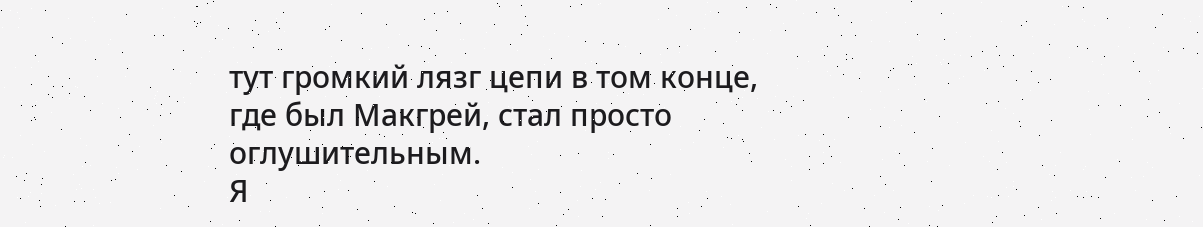тут громкий лязг цепи в том конце, где был Макгрей, стал просто оглушительным.
Я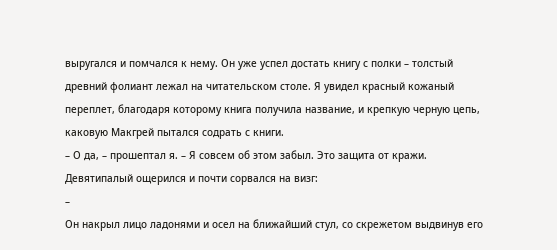выругался и помчался к нему. Он уже успел достать книгу с полки – толстый древний фолиант лежал на читательском столе. Я увидел красный кожаный переплет, благодаря которому книга получила название, и крепкую черную цепь, каковую Макгрей пытался содрать с книги.
– О да, – прошептал я. – Я совсем об этом забыл. Это защита от кражи.
Девятипалый ощерился и почти сорвался на визг:
–
Он накрыл лицо ладонями и осел на ближайший стул, со скрежетом выдвинув его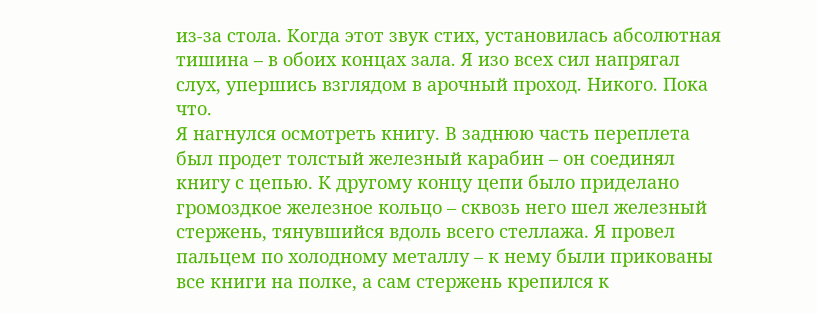из-за стола. Когда этот звук стих, установилась абсолютная тишина – в обоих концах зала. Я изо всех сил напрягал слух, упершись взглядом в арочный проход. Никого. Пока что.
Я нагнулся осмотреть книгу. В заднюю часть переплета был продет толстый железный карабин – он соединял книгу с цепью. К другому концу цепи было приделано громоздкое железное кольцо – сквозь него шел железный стержень, тянувшийся вдоль всего стеллажа. Я провел пальцем по холодному металлу – к нему были прикованы все книги на полке, а сам стержень крепился к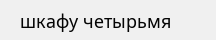шкафу четырьмя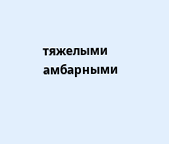тяжелыми амбарными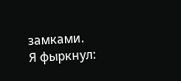замками.
Я фыркнул: